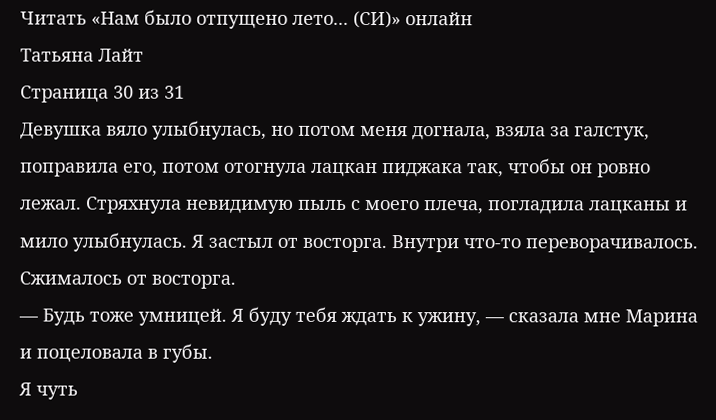Читать «Нам было отпущено лето... (СИ)» онлайн
Татьяна Лайт
Страница 30 из 31
Девушка вяло улыбнулась, но потом меня догнала, взяла за галстук, поправила его, потом отогнула лацкан пиджака так, чтобы он ровно лежал. Стряхнула невидимую пыль с моего плеча, погладила лацканы и мило улыбнулась. Я застыл от восторга. Внутри что-то переворачивалось. Сжималось от восторга.
— Будь тоже умницей. Я буду тебя ждать к ужину, — сказала мне Марина и поцеловала в губы.
Я чуть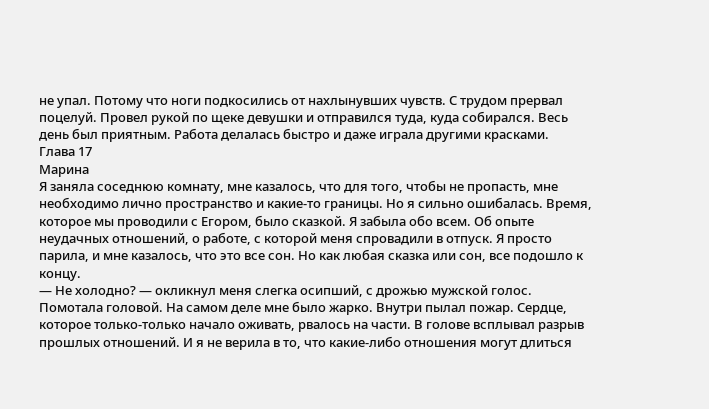не упал. Потому что ноги подкосились от нахлынувших чувств. С трудом прервал поцелуй. Провел рукой по щеке девушки и отправился туда, куда собирался. Весь день был приятным. Работа делалась быстро и даже играла другими красками.
Глава 17
Марина
Я заняла соседнюю комнату, мне казалось, что для того, чтобы не пропасть, мне необходимо лично пространство и какие-то границы. Но я сильно ошибалась. Время, которое мы проводили с Егором, было сказкой. Я забыла обо всем. Об опыте неудачных отношений, о работе, с которой меня спровадили в отпуск. Я просто парила, и мне казалось, что это все сон. Но как любая сказка или сон, все подошло к концу.
— Не холодно? — окликнул меня слегка осипший, с дрожью мужской голос.
Помотала головой. На самом деле мне было жарко. Внутри пылал пожар. Сердце, которое только-только начало оживать, рвалось на части. В голове всплывал разрыв прошлых отношений. И я не верила в то, что какие-либо отношения могут длиться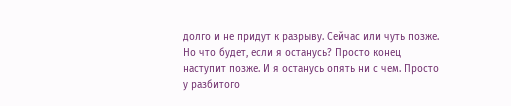долго и не придут к разрыву. Сейчас или чуть позже. Но что будет, если я останусь? Просто конец наступит позже. И я останусь опять ни с чем. Просто у разбитого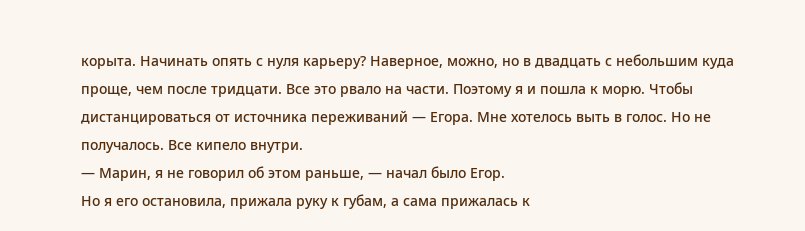корыта. Начинать опять с нуля карьеру? Наверное, можно, но в двадцать с небольшим куда проще, чем после тридцати. Все это рвало на части. Поэтому я и пошла к морю. Чтобы дистанцироваться от источника переживаний — Егора. Мне хотелось выть в голос. Но не получалось. Все кипело внутри.
— Марин, я не говорил об этом раньше, — начал было Егор.
Но я его остановила, прижала руку к губам, а сама прижалась к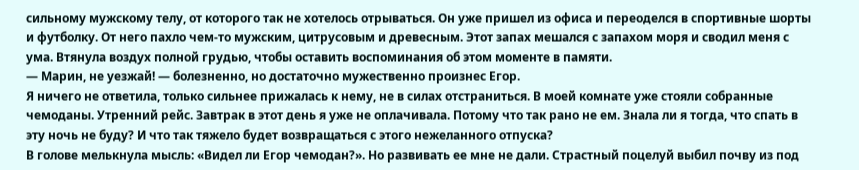сильному мужскому телу, от которого так не хотелось отрываться. Он уже пришел из офиса и переоделся в спортивные шорты и футболку. От него пахло чем-то мужским, цитрусовым и древесным. Этот запах мешался с запахом моря и сводил меня с ума. Втянула воздух полной грудью, чтобы оставить воспоминания об этом моменте в памяти.
— Марин, не уезжай! — болезненно, но достаточно мужественно произнес Егор.
Я ничего не ответила, только сильнее прижалась к нему, не в силах отстраниться. В моей комнате уже стояли собранные чемоданы. Утренний рейс. Завтрак в этот день я уже не оплачивала. Потому что так рано не ем. Знала ли я тогда, что спать в эту ночь не буду? И что так тяжело будет возвращаться с этого нежеланного отпуска?
В голове мелькнула мысль: «Видел ли Егор чемодан?». Но развивать ее мне не дали. Страстный поцелуй выбил почву из под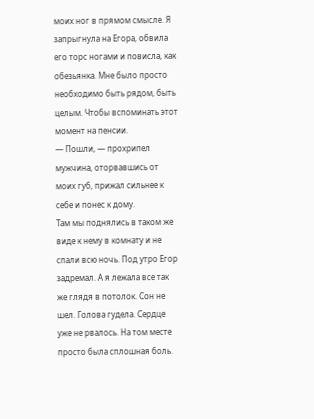моих ног в прямом смысле. Я запрыгнула на Егора, обвила его торс ногами и повисла, как обезьянка. Мне было просто необходимо быть рядом, быть целым. Чтобы вспоминать этот момент на пенсии.
— Пошли, — прохрипел мужчина, оторвавшись от моих губ, прижал сильнее к себе и понес к дому.
Там мы поднялись в таком же виде к нему в комнату и не спали всю ночь. Под утро Егор задремал. А я лежала все так же глядя в потолок. Сон не шел. Голова гудела. Сердце уже не рвалось. На том месте просто была сплошная боль.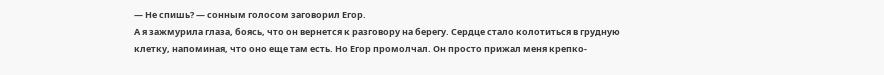— Не спишь? — сонным голосом заговорил Егор.
А я зажмурила глаза, боясь, что он вернется к разговору на берегу. Сердце стало колотиться в грудную клетку, напоминая, что оно еще там есть. Но Егор промолчал. Он просто прижал меня крепко-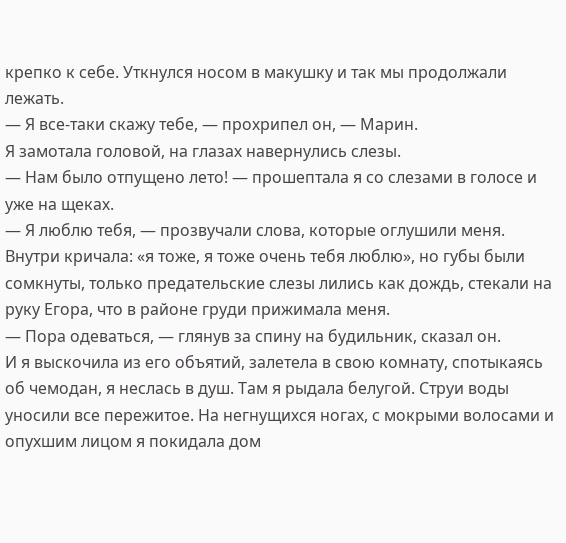крепко к себе. Уткнулся носом в макушку и так мы продолжали лежать.
— Я все-таки скажу тебе, — прохрипел он, — Марин.
Я замотала головой, на глазах навернулись слезы.
— Нам было отпущено лето! — прошептала я со слезами в голосе и уже на щеках.
— Я люблю тебя, — прозвучали слова, которые оглушили меня.
Внутри кричала: «я тоже, я тоже очень тебя люблю», но губы были сомкнуты, только предательские слезы лились как дождь, стекали на руку Егора, что в районе груди прижимала меня.
— Пора одеваться, — глянув за спину на будильник, сказал он.
И я выскочила из его объятий, залетела в свою комнату, спотыкаясь об чемодан, я неслась в душ. Там я рыдала белугой. Струи воды уносили все пережитое. На негнущихся ногах, с мокрыми волосами и опухшим лицом я покидала дом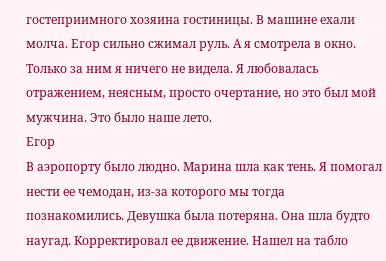гостеприимного хозяина гостиницы. В машине ехали молча. Егор сильно сжимал руль. А я смотрела в окно. Только за ним я ничего не видела. Я любовалась отражением, неясным, просто очертание, но это был мой мужчина. Это было наше лето.
Егор
В аэропорту было людно. Марина шла как тень. Я помогал нести ее чемодан, из-за которого мы тогда познакомились. Девушка была потеряна. Она шла будто наугад. Корректировал ее движение. Нашел на табло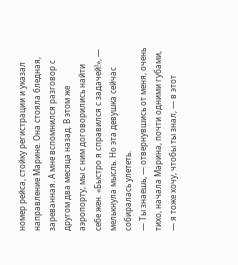номер рейса, стойку регистрации и указал направление Марине. Она стояла бледная, зареванная. А мне вспомнился разговор с другом два месяца назад. В этом же аэропорту, мы с ним договорились найти себе жен. «Быстро я справился с задачей!», — мелькнула мысль. Но эта девушка сейчас собиралась улететь.
— Ты знаешь, — отвернувшись от меня, очень тихо, начала Марина, почти одними губами, — я тоже хочу, чтобы ты знал, — в этот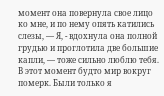момент она повернула свое лицо ко мне, и по нему опять катились слезы, — Я, - вдохнула она полной грудью и проглотила две большие капли, — тоже сильно люблю тебя.
В этот момент будто мир вокруг померк. Были только я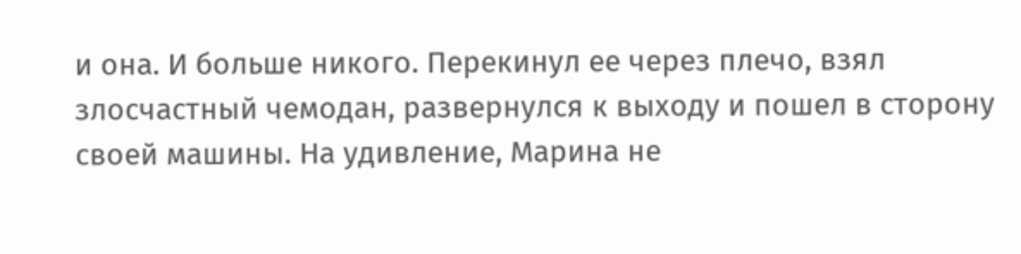и она. И больше никого. Перекинул ее через плечо, взял злосчастный чемодан, развернулся к выходу и пошел в сторону своей машины. На удивление, Марина не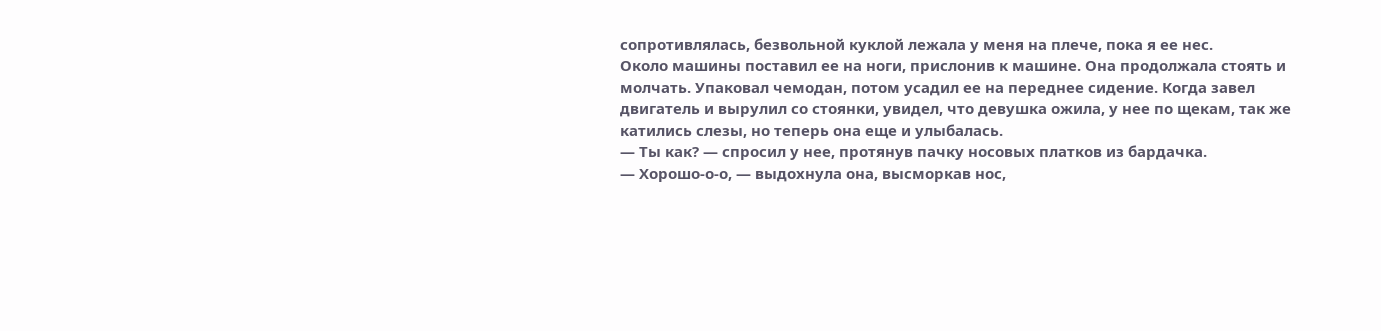сопротивлялась, безвольной куклой лежала у меня на плече, пока я ее нес.
Около машины поставил ее на ноги, прислонив к машине. Она продолжала стоять и молчать. Упаковал чемодан, потом усадил ее на переднее сидение. Когда завел двигатель и вырулил со стоянки, увидел, что девушка ожила, у нее по щекам, так же катились слезы, но теперь она еще и улыбалась.
— Ты как? — спросил у нее, протянув пачку носовых платков из бардачка.
— Хорошо-о-о, — выдохнула она, высморкав нос,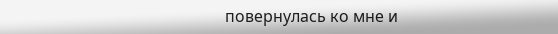повернулась ко мне и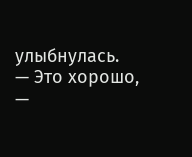улыбнулась.
— Это хорошо, —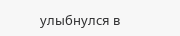улыбнулся в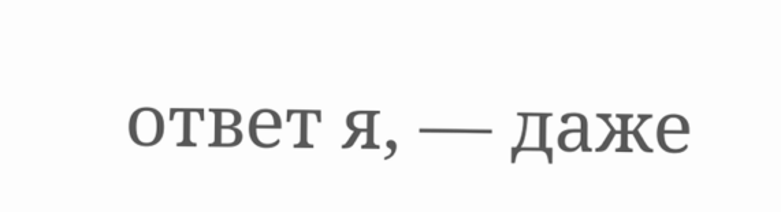ответ я, — даже